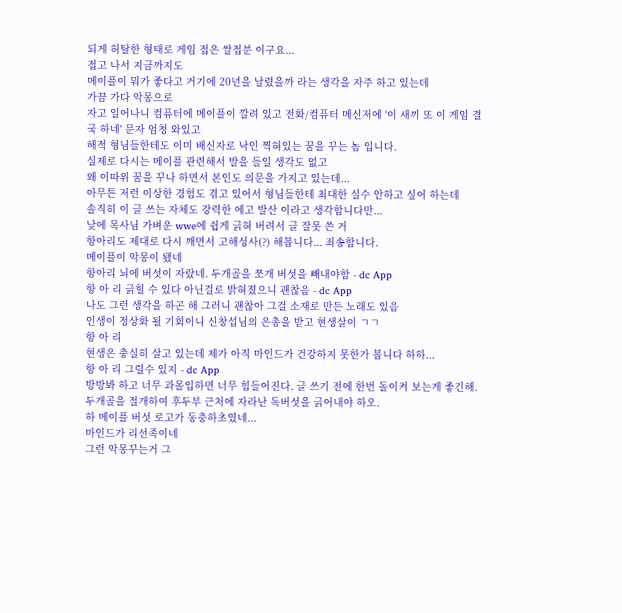되게 허탈한 형태로 게임 접은 쌀접분 이구요...
접고 나서 지금까지도
메이플이 뭐가 좋다고 거기에 20년을 날렸을까 라는 생각을 자주 하고 있는데
가끔 가다 악몽으로
자고 일어나니 컴퓨터에 메이플이 깔려 있고 전화/컴퓨터 메신저에 '이 새끼 또 이 게임 결국 하네' 문자 엄청 와있고
해적 형님들한테도 이미 배신자로 낙인 찍혀있는 꿈을 꾸는 놈 입니다.
실제로 다시는 메이플 관련해서 발을 들일 생각도 없고
왜 이따위 꿈을 꾸나 하면서 본인도 의문을 가지고 있는데...
아무튼 저런 이상한 경험도 겪고 있어서 형님들한테 최대한 실수 안하고 싶어 하는데
솔직히 이 글 쓰는 자체도 강력한 에고 발산 이라고 생각합니다만...
낮에 목사님 가벼운 wwe에 쉽게 긁혀 버려서 글 잘못 쓴 거
항아리도 제대로 다시 깨면서 고해성사(?) 해봅니다... 죄송합니다.
메이플이 악몽이 됐네
항아리 뇌에 버섯이 자랐네. 두개골을 쪼개 버섯을 빼내야함 - dc App
항 아 리 긁힐 수 있다 아닌걸로 밝혀졌으니 괜찮음 - dc App
나도 그런 생각을 하곤 해 그러니 괜찮아 그걸 소재로 만든 노래도 있음
인생이 정상화 될 기회이니 신창섭님의 은총을 받고 현생살이 ㄱㄱ
항 아 리
현생은 충실히 살고 있는데 제가 아직 마인드가 건강하지 못한가 봅니다 하하...
항 아 리 그럴수 있지 - dc App
방방봐 하고 너무 과몰입하면 너무 힘들어진다. 글 쓰기 전에 한번 돌이켜 보는게 좋긴해.
두개골을 절개하여 후두부 근처에 자라난 독버섯을 긁어내야 하오.
하 메이플 버섯 로고가 동충하초였네...
마인드가 리선족이네
그런 악몽꾸는거 그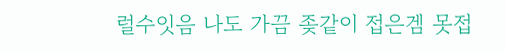럴수잇음 나도 가끔 좆같이 접은겜 못접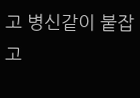고 병신같이 붙잡고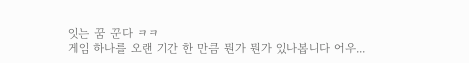잇는 꿈 꾼다 ㅋㅋ
게임 하나를 오랜 기간 한 만큼 뭔가 뭔가 있나봅니다 어우...